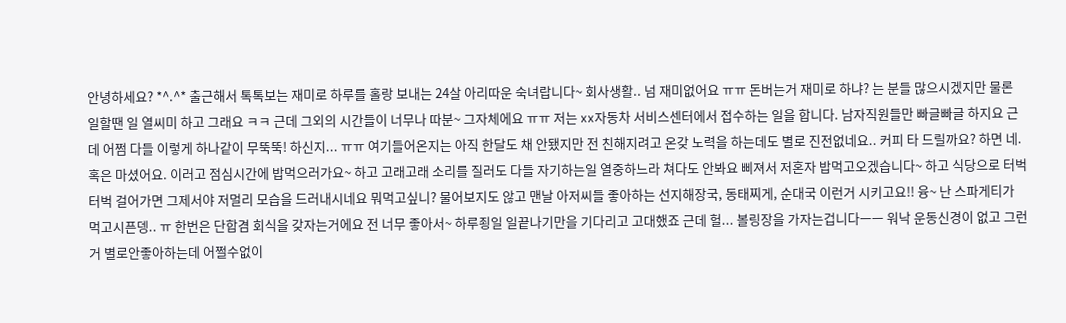안녕하세요? *^.^* 출근해서 톡톡보는 재미로 하루를 홀랑 보내는 24살 아리따운 숙녀랍니다~ 회사생활.. 넘 재미없어요 ㅠㅠ 돈버는거 재미로 하냐? 는 분들 많으시겠지만 물론 일할땐 일 열씨미 하고 그래요 ㅋㅋ 근데 그외의 시간들이 너무나 따분~ 그자체에요 ㅠㅠ 저는 xx자동차 서비스센터에서 접수하는 일을 합니다. 남자직원들만 빠글빠글 하지요 근데 어쩜 다들 이렇게 하나같이 무뚝뚝! 하신지... ㅠㅠ 여기들어온지는 아직 한달도 채 안됐지만 전 친해지려고 온갖 노력을 하는데도 별로 진전없네요.. 커피 타 드릴까요? 하면 네. 혹은 마셨어요. 이러고 점심시간에 밥먹으러가요~ 하고 고래고래 소리를 질러도 다들 자기하는일 열중하느라 쳐다도 안봐요 삐져서 저혼자 밥먹고오겠습니다~ 하고 식당으로 터벅터벅 걸어가면 그제서야 저멀리 모습을 드러내시네요 뭐먹고싶니? 물어보지도 않고 맨날 아저씨들 좋아하는 선지해장국, 동태찌게, 순대국 이런거 시키고요!! 융~ 난 스파게티가 먹고시픈뎅.. ㅠ 한번은 단합겸 회식을 갖자는거에요 전 너무 좋아서~ 하루죙일 일끝나기만을 기다리고 고대했죠 근데 헐... 볼링장을 가자는겁니다ㅡㅡ 워낙 운동신경이 없고 그런거 별로안좋아하는데 어쩔수없이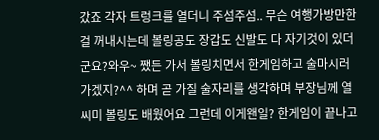갔죠 각자 트렁크를 열더니 주섬주섬.. 무슨 여행가방만한걸 꺼내시는데 볼링공도 장갑도 신발도 다 자기것이 있더군요?와우~ 쨌든 가서 볼링치면서 한게임하고 술마시러가겠지?^^ 하며 곧 가질 술자리를 생각하며 부장님께 열씨미 볼링도 배웠어요 그런데 이게왠일? 한게임이 끝나고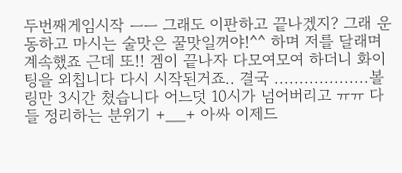두번째게임시작 ㅡㅡ 그래도 이판하고 끝나겠지? 그래 운동하고 마시는 술맛은 꿀맛일꺼야!^^ 하며 저를 달래며 계속했죠 근데 또!! 겜이 끝나자 다모여모여 하더니 화이팅을 외칩니다 다시 시작된거죠.. 결국 ...................볼링만 3시간 쳤습니다 어느덧 10시가 넘어버리고 ㅠㅠ 다들 정리하는 분위기 +__+ 아싸 이제드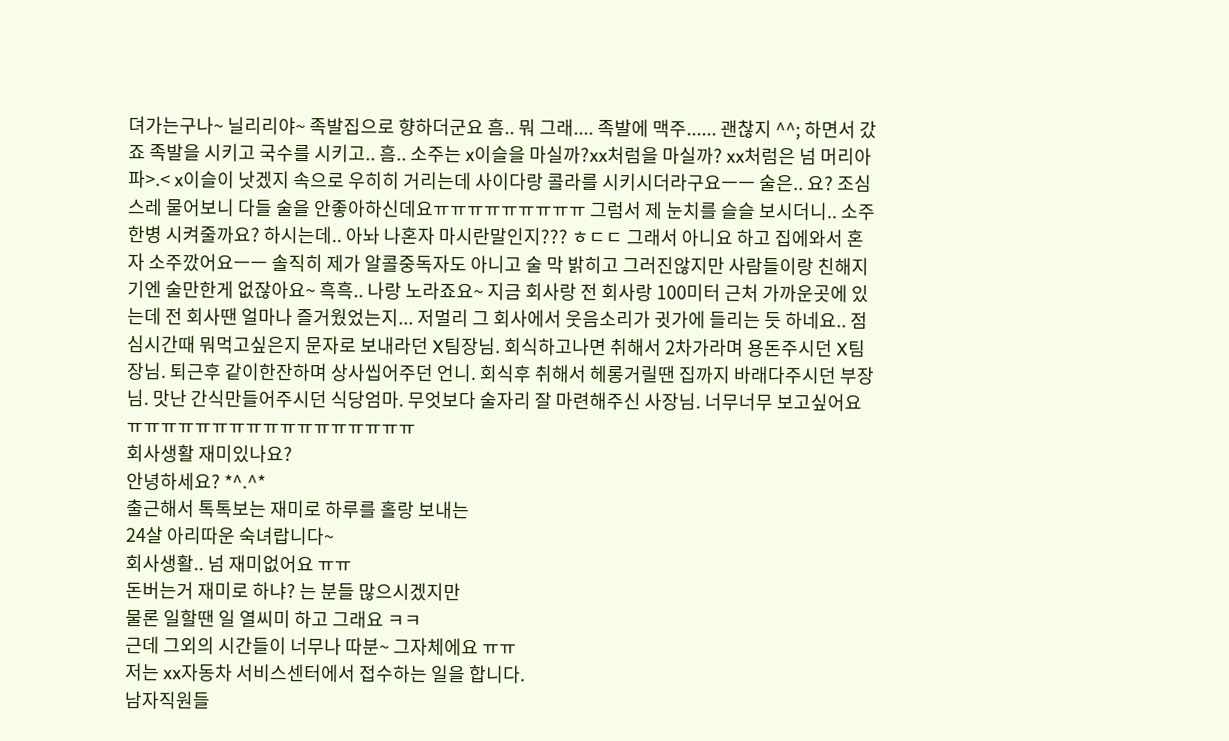뎌가는구나~ 닐리리야~ 족발집으로 향하더군요 흠.. 뭐 그래.... 족발에 맥주...... 괜찮지 ^^; 하면서 갔죠 족발을 시키고 국수를 시키고.. 흠.. 소주는 x이슬을 마실까?xx처럼을 마실까? xx처럼은 넘 머리아파>.< x이슬이 낫겠지 속으로 우히히 거리는데 사이다랑 콜라를 시키시더라구요ㅡㅡ 술은.. 요? 조심스레 물어보니 다들 술을 안좋아하신데요ㅠㅠㅠㅠㅠㅠㅠㅠㅠ 그럼서 제 눈치를 슬슬 보시더니.. 소주한병 시켜줄까요? 하시는데.. 아놔 나혼자 마시란말인지??? ㅎㄷㄷ 그래서 아니요 하고 집에와서 혼자 소주깠어요ㅡㅡ 솔직히 제가 알콜중독자도 아니고 술 막 밝히고 그러진않지만 사람들이랑 친해지기엔 술만한게 없잖아요~ 흑흑.. 나랑 노라죠요~ 지금 회사랑 전 회사랑 100미터 근처 가까운곳에 있는데 전 회사땐 얼마나 즐거웠었는지... 저멀리 그 회사에서 웃음소리가 귓가에 들리는 듯 하네요.. 점심시간때 뭐먹고싶은지 문자로 보내라던 X팀장님. 회식하고나면 취해서 2차가라며 용돈주시던 X팀장님. 퇴근후 같이한잔하며 상사씹어주던 언니. 회식후 취해서 헤롱거릴땐 집까지 바래다주시던 부장님. 맛난 간식만들어주시던 식당엄마. 무엇보다 술자리 잘 마련해주신 사장님. 너무너무 보고싶어요 ㅠㅠㅠㅠㅠㅠㅠㅠㅠㅠㅠㅠㅠㅠㅠㅠㅠ
회사생활 재미있나요?
안녕하세요? *^.^*
출근해서 톡톡보는 재미로 하루를 홀랑 보내는
24살 아리따운 숙녀랍니다~
회사생활.. 넘 재미없어요 ㅠㅠ
돈버는거 재미로 하냐? 는 분들 많으시겠지만
물론 일할땐 일 열씨미 하고 그래요 ㅋㅋ
근데 그외의 시간들이 너무나 따분~ 그자체에요 ㅠㅠ
저는 xx자동차 서비스센터에서 접수하는 일을 합니다.
남자직원들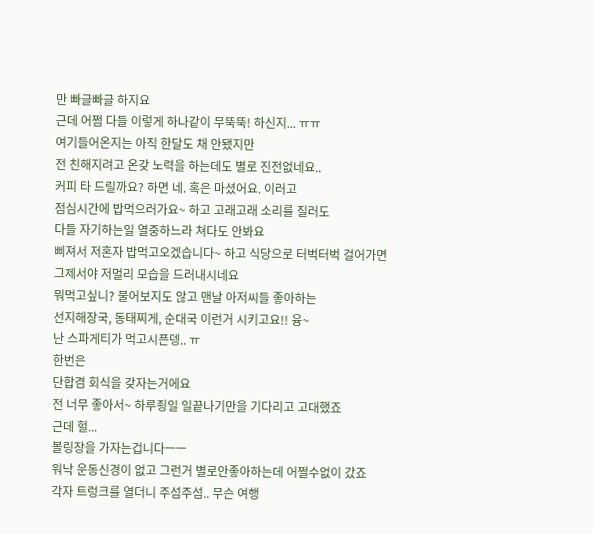만 빠글빠글 하지요
근데 어쩜 다들 이렇게 하나같이 무뚝뚝! 하신지... ㅠㅠ
여기들어온지는 아직 한달도 채 안됐지만
전 친해지려고 온갖 노력을 하는데도 별로 진전없네요..
커피 타 드릴까요? 하면 네. 혹은 마셨어요. 이러고
점심시간에 밥먹으러가요~ 하고 고래고래 소리를 질러도
다들 자기하는일 열중하느라 쳐다도 안봐요
삐져서 저혼자 밥먹고오겠습니다~ 하고 식당으로 터벅터벅 걸어가면
그제서야 저멀리 모습을 드러내시네요
뭐먹고싶니? 물어보지도 않고 맨날 아저씨들 좋아하는
선지해장국, 동태찌게, 순대국 이런거 시키고요!! 융~
난 스파게티가 먹고시픈뎅.. ㅠ
한번은
단합겸 회식을 갖자는거에요
전 너무 좋아서~ 하루죙일 일끝나기만을 기다리고 고대했죠
근데 헐...
볼링장을 가자는겁니다ㅡㅡ
워낙 운동신경이 없고 그런거 별로안좋아하는데 어쩔수없이 갔죠
각자 트렁크를 열더니 주섬주섬.. 무슨 여행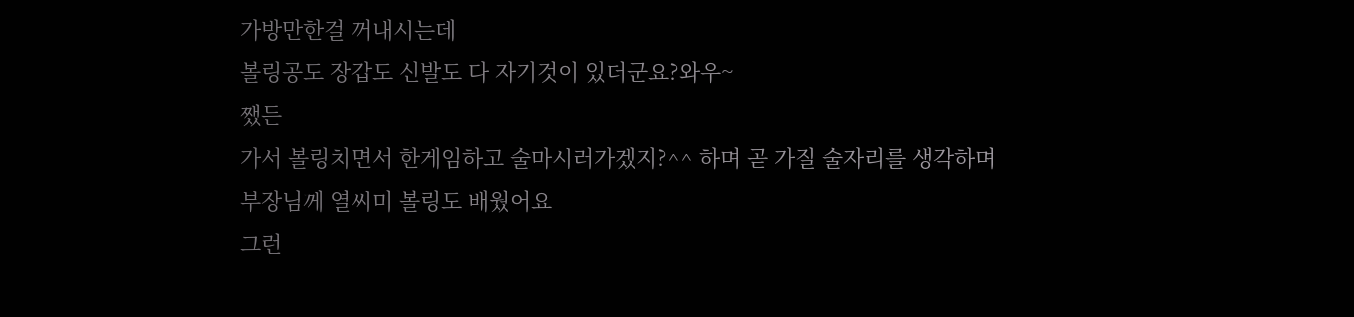가방만한걸 꺼내시는데
볼링공도 장갑도 신발도 다 자기것이 있더군요?와우~
쨌든
가서 볼링치면서 한게임하고 술마시러가겠지?^^ 하며 곧 가질 술자리를 생각하며
부장님께 열씨미 볼링도 배웠어요
그런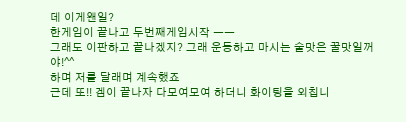데 이게왠일?
한게임이 끝나고 두번째게임시작 ㅡㅡ
그래도 이판하고 끝나겠지? 그래 운동하고 마시는 술맛은 꿀맛일꺼야!^^
하며 저를 달래며 계속했죠
근데 또!! 겜이 끝나자 다모여모여 하더니 화이팅을 외칩니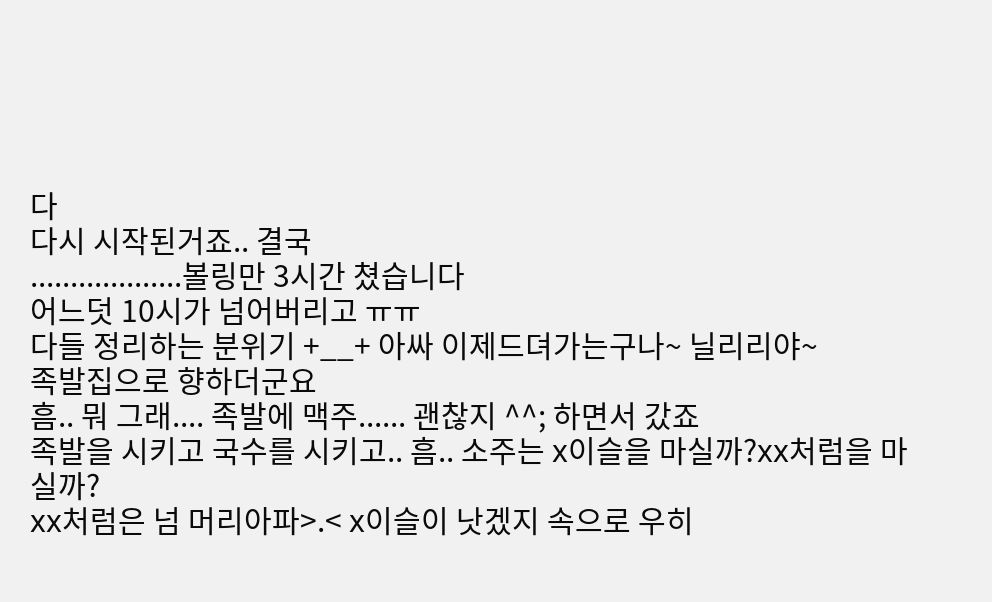다
다시 시작된거죠.. 결국
...................볼링만 3시간 쳤습니다
어느덧 10시가 넘어버리고 ㅠㅠ
다들 정리하는 분위기 +__+ 아싸 이제드뎌가는구나~ 닐리리야~
족발집으로 향하더군요
흠.. 뭐 그래.... 족발에 맥주...... 괜찮지 ^^; 하면서 갔죠
족발을 시키고 국수를 시키고.. 흠.. 소주는 x이슬을 마실까?xx처럼을 마실까?
xx처럼은 넘 머리아파>.< x이슬이 낫겠지 속으로 우히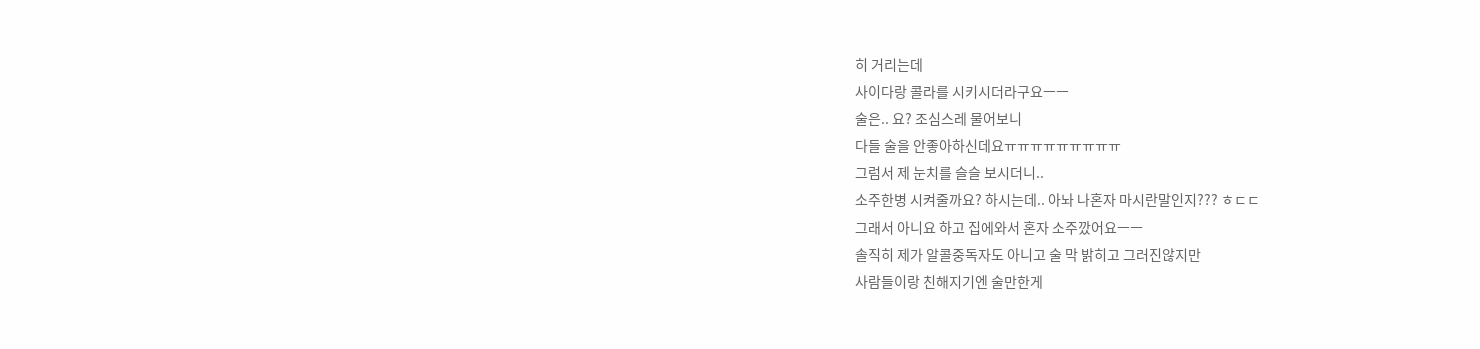히 거리는데
사이다랑 콜라를 시키시더라구요ㅡㅡ
술은.. 요? 조심스레 물어보니
다들 술을 안좋아하신데요ㅠㅠㅠㅠㅠㅠㅠㅠㅠ
그럼서 제 눈치를 슬슬 보시더니..
소주한병 시켜줄까요? 하시는데.. 아놔 나혼자 마시란말인지??? ㅎㄷㄷ
그래서 아니요 하고 집에와서 혼자 소주깠어요ㅡㅡ
솔직히 제가 알콜중독자도 아니고 술 막 밝히고 그러진않지만
사람들이랑 친해지기엔 술만한게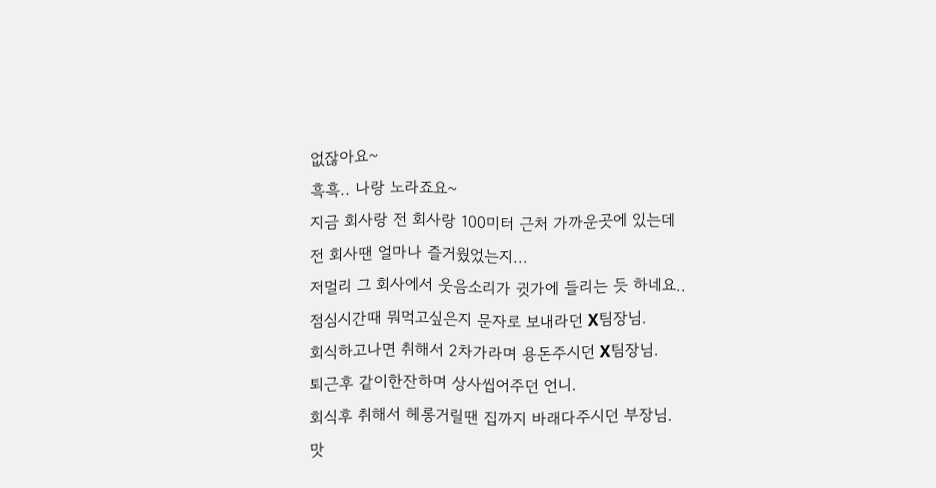없잖아요~
흑흑.. 나랑 노라죠요~
지금 회사랑 전 회사랑 100미터 근처 가까운곳에 있는데
전 회사땐 얼마나 즐거웠었는지...
저멀리 그 회사에서 웃음소리가 귓가에 들리는 듯 하네요..
점심시간때 뭐먹고싶은지 문자로 보내라던 X팀장님.
회식하고나면 취해서 2차가라며 용돈주시던 X팀장님.
퇴근후 같이한잔하며 상사씹어주던 언니.
회식후 취해서 헤롱거릴땐 집까지 바래다주시던 부장님.
맛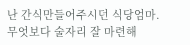난 간식만들어주시던 식당엄마.
무엇보다 술자리 잘 마련해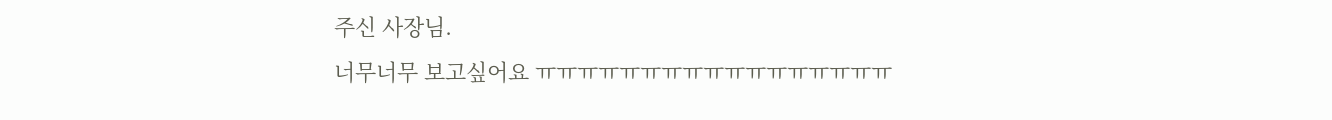주신 사장님.
너무너무 보고싶어요 ㅠㅠㅠㅠㅠㅠㅠㅠㅠㅠㅠㅠㅠㅠㅠㅠㅠ